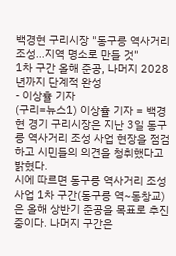백경현 구리시장 "동구릉 역사거리 조성…지역 명소로 만들 것"
1차 구간 올해 준공, 나머지 2028년까지 단계적 완성
- 이상휼 기자
(구리=뉴스1) 이상휼 기자 = 백경현 경기 구리시장은 지난 3일 동구릉 역사거리 조성 사업 현장을 점검하고 시민들의 의견을 청취했다고 밝혔다.
시에 따르면 동구릉 역사거리 조성 사업 1차 구간(동구릉 역~동창교)은 올해 상반기 준공을 목표로 추진 중이다. 나머지 구간은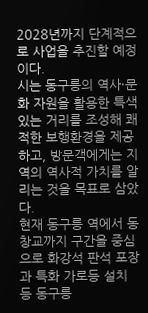2028년까지 단계적으로 사업을 추진할 예정이다.
시는 동구릉의 역사·문화 자원을 활용한 특색 있는 거리를 조성해 쾌적한 보행환경을 제공하고, 방문객에게는 지역의 역사적 가치를 알리는 것을 목표로 삼았다.
현재 동구릉 역에서 동창교까지 구간을 중심으로 화강석 판석 포장과 특화 가로등 설치 등 동구릉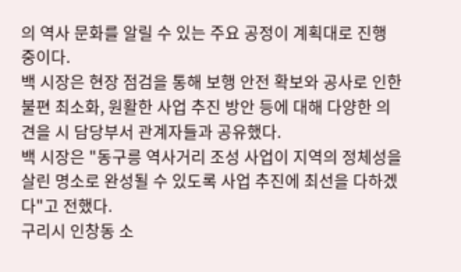의 역사 문화를 알릴 수 있는 주요 공정이 계획대로 진행 중이다.
백 시장은 현장 점검을 통해 보행 안전 확보와 공사로 인한 불편 최소화, 원활한 사업 추진 방안 등에 대해 다양한 의견을 시 담당부서 관계자들과 공유했다.
백 시장은 "동구릉 역사거리 조성 사업이 지역의 정체성을 살린 명소로 완성될 수 있도록 사업 추진에 최선을 다하겠다"고 전했다.
구리시 인창동 소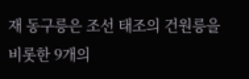재 동구릉은 조선 태조의 건원릉을 비롯한 9개의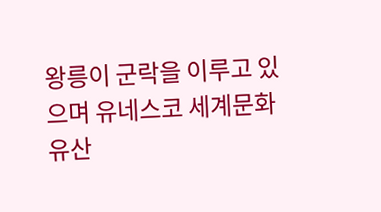왕릉이 군락을 이루고 있으며 유네스코 세계문화유산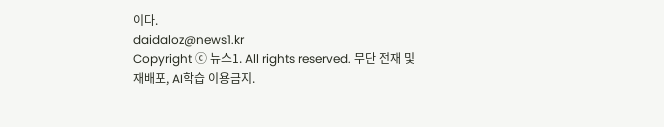이다.
daidaloz@news1.kr
Copyright ⓒ 뉴스1. All rights reserved. 무단 전재 및 재배포, AI학습 이용금지.